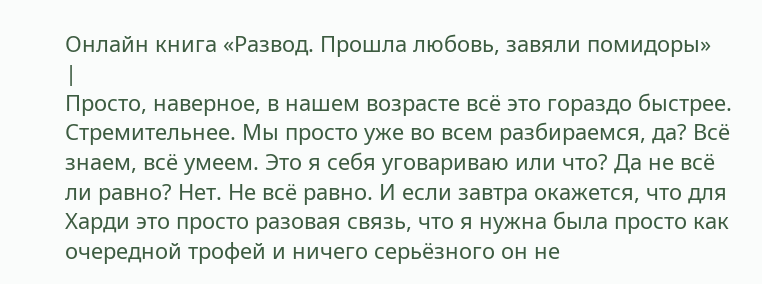Онлайн книга «Развод. Прошла любовь, завяли помидоры»
|
Просто, наверное, в нашем возрасте всё это гораздо быстрее. Стремительнее. Мы просто уже во всем разбираемся, да? Всё знаем, всё умеем. Это я себя уговариваю или что? Да не всё ли равно? Нет. Не всё равно. И если завтра окажется, что для Харди это просто разовая связь, что я нужна была просто как очередной трофей и ничего серьёзного он не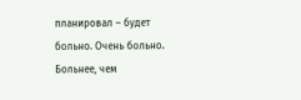планировал – будет больно. Очень больно. Больнее, чем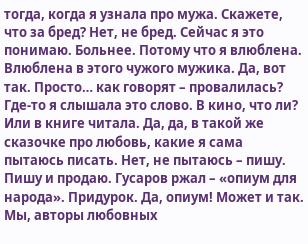тогда, когда я узнала про мужа. Скажете, что за бред? Нет, не бред. Сейчас я это понимаю. Больнее. Потому что я влюблена. Влюблена в этого чужого мужика. Да, вот так. Просто… как говорят – провалилась? Где-то я слышала это слово. В кино, что ли? Или в книге читала. Да, да, в такой же сказочке про любовь, какие я сама пытаюсь писать. Нет, не пытаюсь – пишу. Пишу и продаю. Гусаров ржал – «опиум для народа». Придурок. Да, опиум! Может и так. Мы, авторы любовных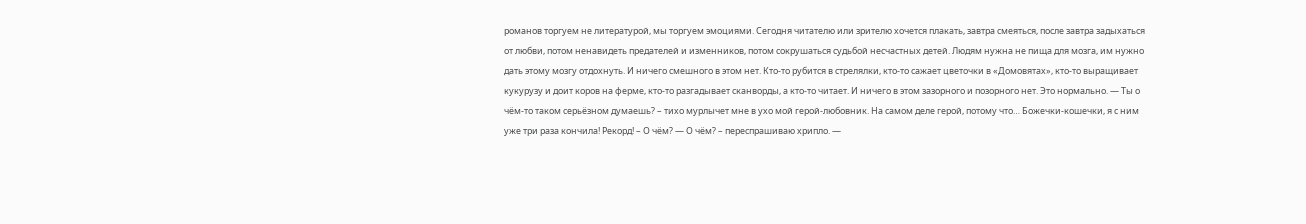романов торгуем не литературой, мы торгуем эмоциями. Сегодня читателю или зрителю хочется плакать, завтра смеяться, после завтра задыхаться от любви, потом ненавидеть предателей и изменников, потом сокрушаться судьбой несчастных детей. Людям нужна не пища для мозга, им нужно дать этому мозгу отдохнуть. И ничего смешного в этом нет. Кто-то рубится в стрелялки, кто-то сажает цветочки в «Домовятах», кто-то выращивает кукурузу и доит коров на ферме, кто-то разгадывает сканворды, а кто-то читает. И ничего в этом зазорного и позорного нет. Это нормально. — Ты о чём-то таком серьёзном думаешь? – тихо мурлычет мне в ухо мой герой-любовник. На самом деле герой, потому что… Божечки-кошечки, я с ним уже три раза кончила! Рекорд! – О чём? — О чём? – переспрашиваю хрипло. —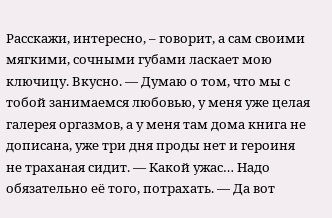Расскажи, интересно, – говорит, а сам своими мягкими, сочными губами ласкает мою ключицу. Вкусно. — Думаю о том, что мы с тобой занимаемся любовью, у меня уже целая галерея оргазмов, а у меня там дома книга не дописана, уже три дня проды нет и героиня не траханая сидит. — Какой ужас… Надо обязательно её того, потрахать. — Да вот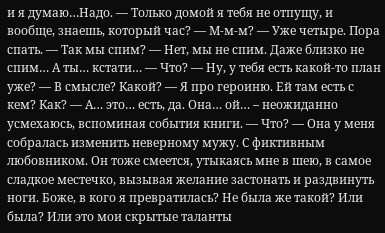и я думаю…Надо. — Только домой я тебя не отпущу, и вообще, знаешь, который час? — М-м-м? — Уже четыре. Пора спать. — Так мы спим? — Нет, мы не спим. Даже близко не спим… А ты… кстати… — Что? — Ну, у тебя есть какой-то план уже? — В смысле? Какой? — Я про героиню. Ей там есть с кем? Как? — А… это… есть, да. Она… ой… – неожиданно усмехаюсь, вспоминая события книги. — Что? — Она у меня собралась изменить неверному мужу. С фиктивным любовником. Он тоже смеется, утыкаясь мне в шею, в самое сладкое местечко, вызывая желание застонать и раздвинуть ноги. Боже, в кого я превратилась? Не была же такой? Или была? Или это мои скрытые таланты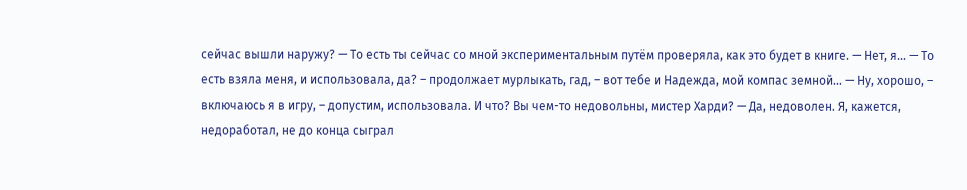сейчас вышли наружу? — То есть ты сейчас со мной экспериментальным путём проверяла, как это будет в книге. — Нет, я… — То есть взяла меня, и использовала, да? – продолжает мурлыкать, гад, – вот тебе и Надежда, мой компас земной… — Ну, хорошо, – включаюсь я в игру, – допустим, использовала. И что? Вы чем-то недовольны, мистер Харди? — Да, недоволен. Я, кажется, недоработал, не до конца сыграл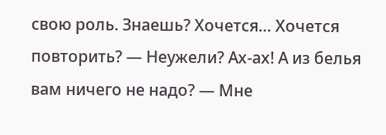свою роль. Знаешь? Хочется… Хочется повторить? — Неужели? Ах-ах! А из белья вам ничего не надо? — Мне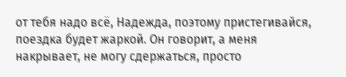от тебя надо всё, Надежда, поэтому пристегивайся, поездка будет жаркой. Он говорит, а меня накрывает, не могу сдержаться, просто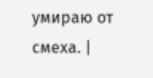умираю от смеха. |